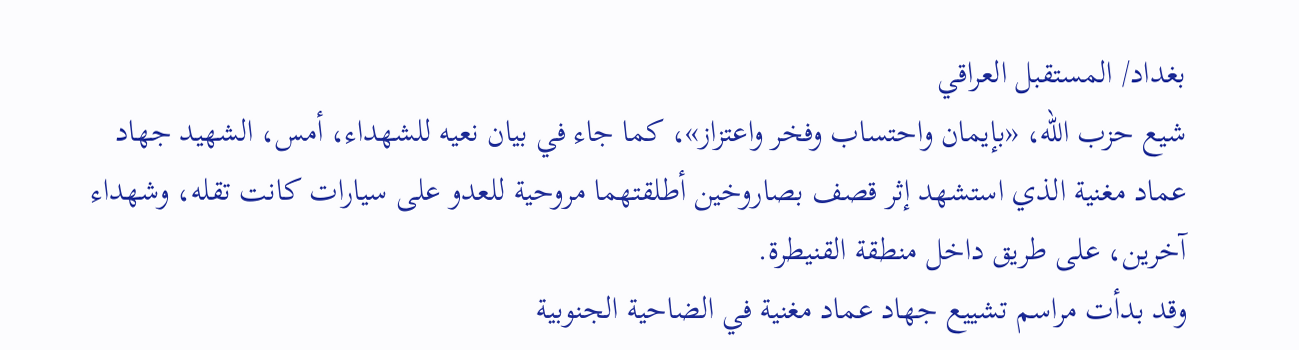بغداد/ المستقبل العراقي
شيع حزب الله، «بإيمان واحتساب وفخر واعتزاز»، كما جاء في بيان نعيه للشهداء، أمس، الشهيد جهاد عماد مغنية الذي استشهد إثر قصف بصاروخين أطلقتهما مروحية للعدو على سيارات كانت تقله، وشهداء آخرين، على طريق داخل منطقة القنيطرة.
وقد بدأت مراسم تشييع جهاد عماد مغنية في الضاحية الجنوبية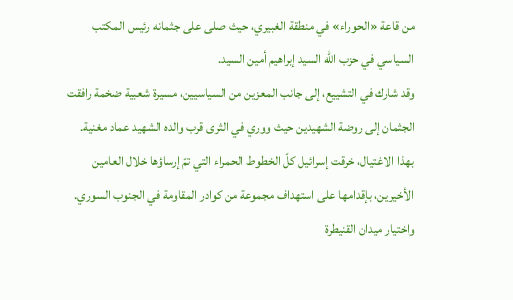من قاعة «الحوراء» في منطقة الغبيري، حيث صلى على جثمانه رئيس المكتب السياسي في حزب الله السيد إبراهيم أمين السيد.
وقد شارك في التشييع، إلى جانب المعزين من السياسيين، مسيرة شعبية ضخمة رافقت الجثمان إلى روضة الشهيدين حيث ووري في الثرى قرب والده الشهيد عماد مغنية.
بهذا الاغتيال، خرقت إسرائيل كلّ الخطوط الحمراء التي تمّ إرساؤها خلال العامين الأخيرين، بإقدامها على استهداف مجموعة من كوادر المقاومة في الجنوب السوري. واختيار ميدان القنيطرة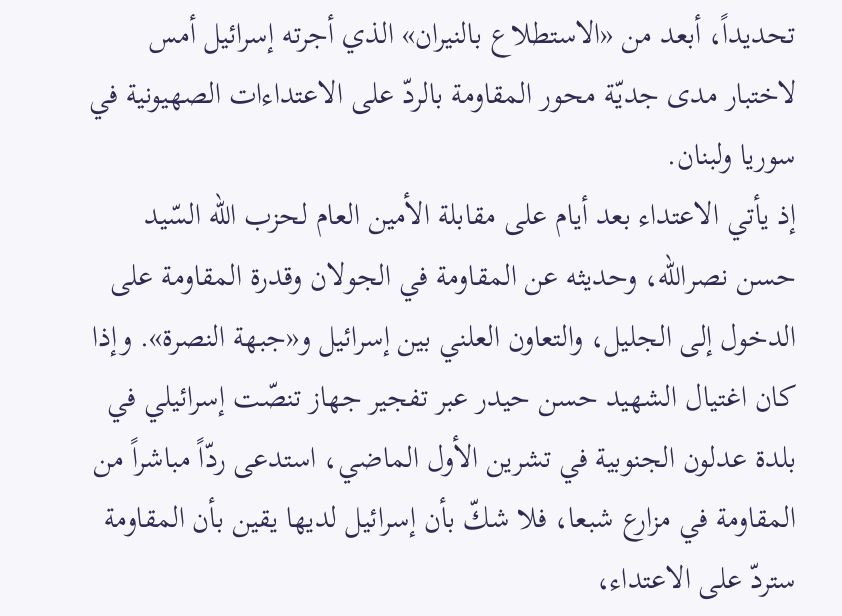تحديداً، أبعد من «الاستطلاع بالنيران» الذي أجرته إسرائيل أمس لاختبار مدى جديّة محور المقاومة بالردّ على الاعتداءات الصهيونية في سوريا ولبنان.
إذ يأتي الاعتداء بعد أيام على مقابلة الأمين العام لحزب الله السّيد حسن نصرالله، وحديثه عن المقاومة في الجولان وقدرة المقاومة على الدخول إلى الجليل، والتعاون العلني بين إسرائيل و«جبهة النصرة». وإذا كان اغتيال الشهيد حسن حيدر عبر تفجير جهاز تنصّت إسرائيلي في بلدة عدلون الجنوبية في تشرين الأول الماضي، استدعى ردّاً مباشراً من المقاومة في مزارع شبعا، فلا شكّ بأن إسرائيل لديها يقين بأن المقاومة ستردّ على الاعتداء،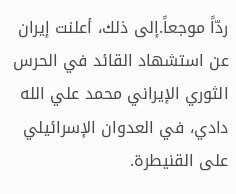ردّاً موجعاً.إلى ذلك، أعلنت إيران عن استشهاد القائد في الحرس الثوري الإيراني محمد علي الله دادي، في العدوان الإسرائيلي على القنيطرة.